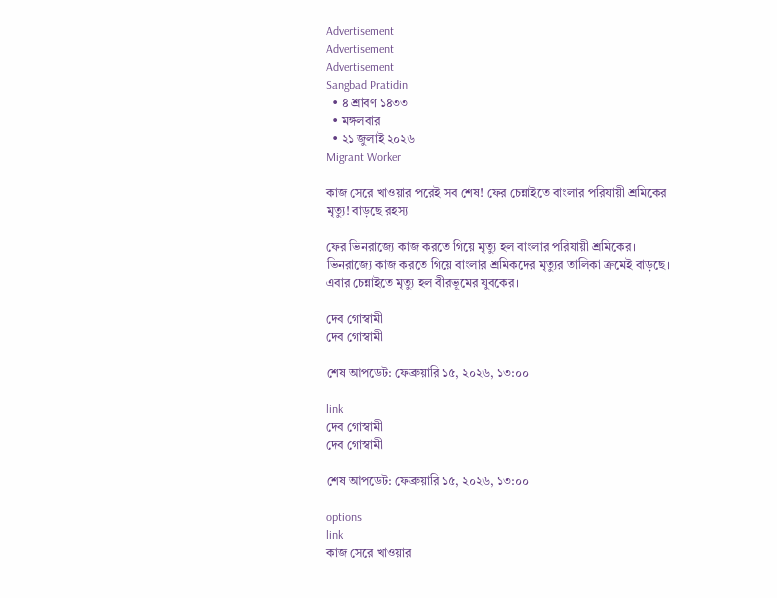Advertisement
Advertisement
Advertisement
Sangbad Pratidin
  • ৪ শ্রাবণ ১৪৩৩
  • মঙ্গলবার
  • ২১ জুলাই ২০২৬
Migrant Worker

কাজ সেরে খাওয়ার পরেই সব শেষ! ফের চেন্নাইতে বাংলার পরিযায়ী শ্রমিকের মৃত্যু! বাড়ছে রহস্য

ফের ভিনরাজ্যে কাজ করতে গিয়ে মৃত্যু হল বাংলার পরিযায়ী শ্রমিকের। ভিনরাজ্যে কাজ করতে গিয়ে বাংলার শ্রমিকদের মৃত্যুর তালিকা ক্রমেই বাড়ছে। এবার চেন্নাইতে মৃত্যু হল বীরভূমের যুবকের।

দেব গোস্বামী
দেব গোস্বামী

শেষ আপডেট: ফেব্রুয়ারি ১৫, ২০২৬, ১৩:০০

link
দেব গোস্বামী
দেব গোস্বামী

শেষ আপডেট: ফেব্রুয়ারি ১৫, ২০২৬, ১৩:০০

options
link
কাজ সেরে খাওয়ার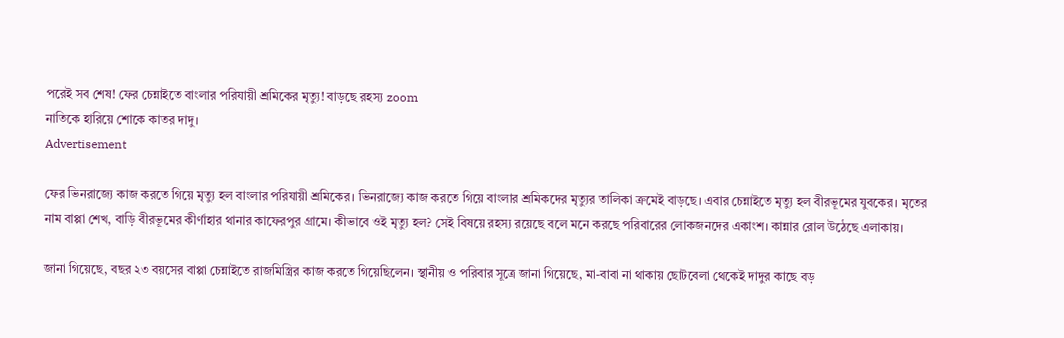পরেই সব শেষ! ফের চেন্নাইতে বাংলার পরিযায়ী শ্রমিকের মৃত্যু! বাড়ছে রহস্য zoom
নাতিকে হারিয়ে শোকে কাতর দাদু।
Advertisement

ফের ভিনরাজ্যে কাজ করতে গিয়ে মৃত্যু হল বাংলার পরিযায়ী শ্রমিকের। ভিনরাজ্যে কাজ করতে গিয়ে বাংলার শ্রমিকদের মৃত্যুর তালিকা ক্রমেই বাড়ছে। এবার চেন্নাইতে মৃত্যু হল বীরভূমের যুবকের। মৃতের নাম বাপ্পা শেখ, বাড়ি বীরভূমের কীর্ণাহার থানার কাফেরপুর গ্রামে। কীভাবে ওই মৃত্যু হল? সেই বিষয়ে রহস্য রয়েছে বলে মনে করছে পরিবারের লোকজনদের একাংশ। কান্নার রোল উঠেছে এলাকায়।

জানা গিয়েছে, বছর ২৩ বয়সের বাপ্পা চেন্নাইতে রাজমিস্ত্রির কাজ করতে গিয়েছিলেন। স্থানীয় ও পরিবার সূত্রে জানা গিয়েছে, মা-বাবা না থাকায় ছোটবেলা থেকেই দাদুর কাছে বড়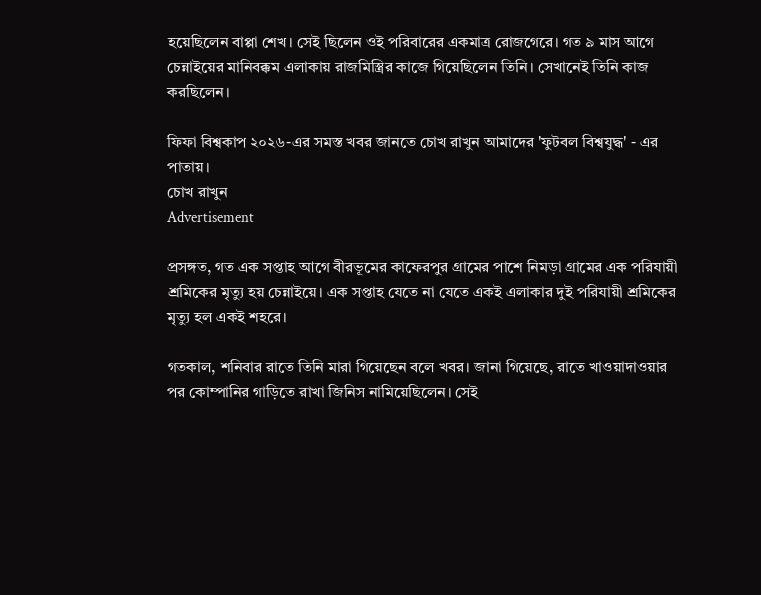হয়েছিলেন বাপ্পা শেখ। সেই ছিলেন ওই পরিবারের একমাত্র রোজগেরে। গত ৯ মাস আগে চেন্নাইয়ের মানিবক্কম এলাকায় রাজমিস্ত্রির কাজে গিয়েছিলেন তিনি। সেখানেই তিনি কাজ করছিলেন।

ফিফা বিশ্বকাপ ২০২৬-এর সমস্ত খবর জানতে চোখ রাখুন আমাদের 'ফুটবল বিশ্বযুদ্ধ' - এর পাতায়।
চোখ রাখুন
Advertisement

প্রসঙ্গত, গত এক সপ্তাহ আগে বীরভূমের কাফেরপুর গ্রামের পাশে নিমড়া গ্রামের এক পরিযায়ী শ্রমিকের মৃত্যু হয় চেন্নাইয়ে। এক সপ্তাহ যেতে না যেতে একই এলাকার দুই পরিযায়ী শ্রমিকের মৃত্যু হল একই শহরে।

গতকাল, শনিবার রাতে তিনি মারা গিয়েছেন বলে খবর। জানা গিয়েছে, রাতে খাওয়াদাওয়ার পর কোম্পানির গাড়িতে রাখা জিনিস নামিয়েছিলেন। সেই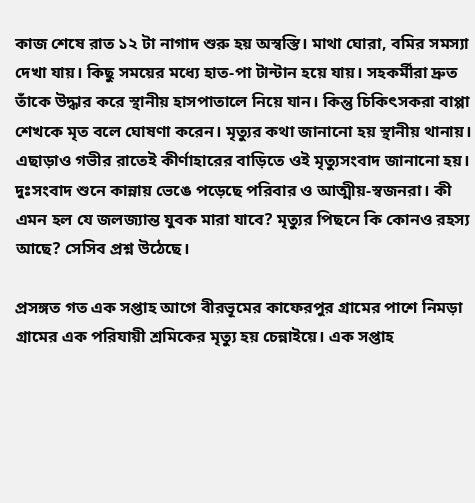কাজ শেষে রাত ১২ টা নাগাদ শুরু হয় অস্বস্তি। মাথা ঘোরা, বমির সমস্যা দেখা যায়। কিছু সময়ের মধ্যে হাত-পা টান্টান হয়ে যায়। সহকর্মীরা দ্রুত তাঁকে উদ্ধার করে স্থানীয় হাসপাতালে নিয়ে যান। কিন্তু চিকিৎসকরা বাপ্পা শেখকে মৃত বলে ঘোষণা করেন। মৃত্যুর কথা জানানো হয় স্থানীয় থানায়। এছাড়াও গভীর রাতেই কীর্ণাহারের বাড়িতে ওই মৃত্যুসংবাদ জানানো হয়। দুঃসংবাদ শুনে কান্নায় ভেঙে পড়েছে পরিবার ও আত্মীয়-স্বজনরা। কী এমন হল যে জলজ্যান্ত যুবক মারা যাবে? মৃত্যুর পিছনে কি কোনও রহস্য আছে? সেসিব প্রশ্ন উঠেছে।

প্রসঙ্গত গত এক সপ্তাহ আগে বীরভূমের কাফেরপুর গ্রামের পাশে নিমড়া গ্রামের এক পরিযায়ী শ্রমিকের মৃত্যু হয় চেন্নাইয়ে। এক সপ্তাহ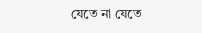যেতে না যেতে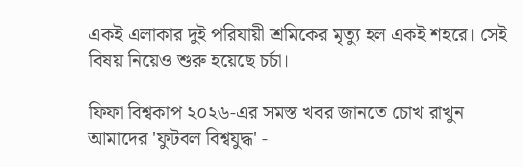একই এলাকার দুই পরিযায়ী শ্রমিকের মৃত্যু হল একই শহরে। সেই বিষয় নিয়েও শুরু হয়েছে চর্চা।

ফিফা বিশ্বকাপ ২০২৬-এর সমস্ত খবর জানতে চোখ রাখুন আমাদের 'ফুটবল বিশ্বযুদ্ধ' -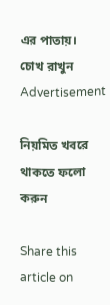এর পাতায়।
চোখ রাখুন
Advertisement

নিয়মিত খবরে থাকতে ফলো করুন

Share this article on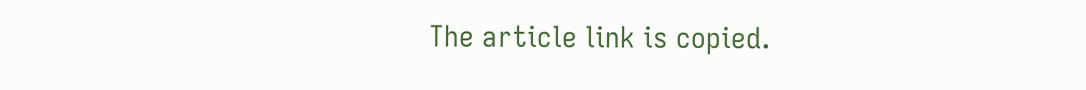The article link is copied.